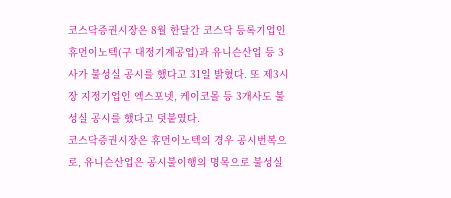코스닥증권시장은 8월 한달간 코스닥 등록기업인 휴먼이노텍(구 대정기계공업)과 유니슨산업 등 3사가 불성실 공시를 했다고 31일 밝혔다. 또 제3시장 지정기업인 엑스포넷, 케이코몰 등 3개사도 불성실 공시를 했다고 덧붙였다.
코스닥증권시장은 휴먼이노텍의 경우 공시번복으로, 유니슨산업은 공시불이행의 명목으로 불성실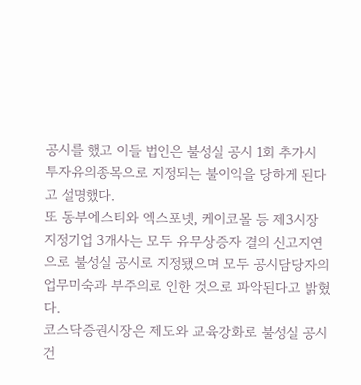공시를 했고 이들 법인은 불성실 공시 1회 추가시 투자유의종목으로 지정되는 불이익을 당하게 된다고 설명했다.
또 동부에스티와 엑스포넷, 케이코몰 등 제3시장 지정기업 3개사는 모두 유무상증자 결의 신고지연으로 불성실 공시로 지정됐으며 모두 공시담당자의 업무미숙과 부주의로 인한 것으로 파악된다고 밝혔다.
코스닥증권시장은 제도와 교육강화로 불성실 공시건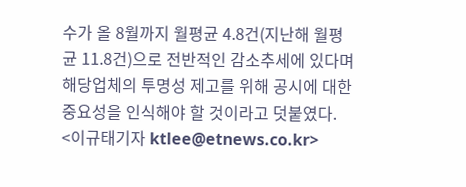수가 올 8월까지 월평균 4.8건(지난해 월평균 11.8건)으로 전반적인 감소추세에 있다며 해당업체의 투명성 제고를 위해 공시에 대한 중요성을 인식해야 할 것이라고 덧붙였다.
<이규태기자 ktlee@etnews.co.kr>